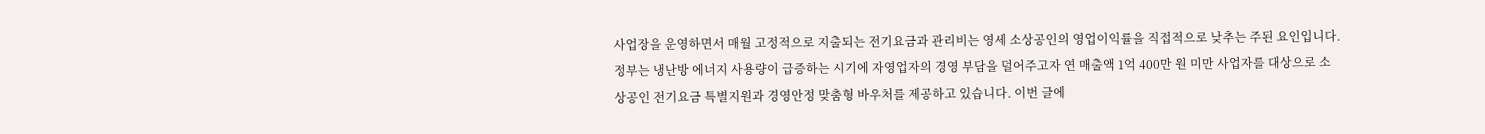사업장을 운영하면서 매월 고정적으로 지출되는 전기요금과 관리비는 영세 소상공인의 영업이익률을 직접적으로 낮추는 주된 요인입니다. 정부는 냉난방 에너지 사용량이 급증하는 시기에 자영업자의 경영 부담을 덜어주고자 연 매출액 1억 400만 원 미만 사업자를 대상으로 소상공인 전기요금 특별지원과 경영안정 맞춤형 바우처를 제공하고 있습니다. 이번 글에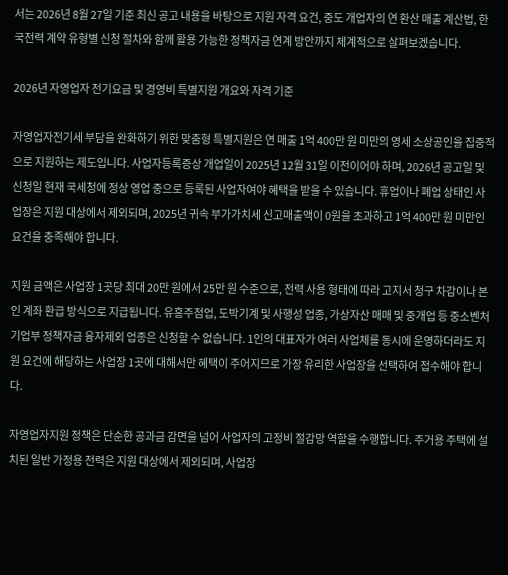서는 2026년 8월 27일 기준 최신 공고 내용을 바탕으로 지원 자격 요건, 중도 개업자의 연 환산 매출 계산법, 한국전력 계약 유형별 신청 절차와 함께 활용 가능한 정책자금 연계 방안까지 체계적으로 살펴보겠습니다.

2026년 자영업자 전기요금 및 경영비 특별지원 개요와 자격 기준

자영업자전기세 부담을 완화하기 위한 맞춤형 특별지원은 연 매출 1억 400만 원 미만의 영세 소상공인을 집중적으로 지원하는 제도입니다. 사업자등록증상 개업일이 2025년 12월 31일 이전이어야 하며, 2026년 공고일 및 신청일 현재 국세청에 정상 영업 중으로 등록된 사업자여야 혜택을 받을 수 있습니다. 휴업이나 폐업 상태인 사업장은 지원 대상에서 제외되며, 2025년 귀속 부가가치세 신고매출액이 0원을 초과하고 1억 400만 원 미만인 요건을 충족해야 합니다.

지원 금액은 사업장 1곳당 최대 20만 원에서 25만 원 수준으로, 전력 사용 형태에 따라 고지서 청구 차감이나 본인 계좌 환급 방식으로 지급됩니다. 유흥주점업, 도박기계 및 사행성 업종, 가상자산 매매 및 중개업 등 중소벤처기업부 정책자금 융자제외 업종은 신청할 수 없습니다. 1인의 대표자가 여러 사업체를 동시에 운영하더라도 지원 요건에 해당하는 사업장 1곳에 대해서만 혜택이 주어지므로 가장 유리한 사업장을 선택하여 접수해야 합니다.

자영업자지원 정책은 단순한 공과금 감면을 넘어 사업자의 고정비 절감망 역할을 수행합니다. 주거용 주택에 설치된 일반 가정용 전력은 지원 대상에서 제외되며, 사업장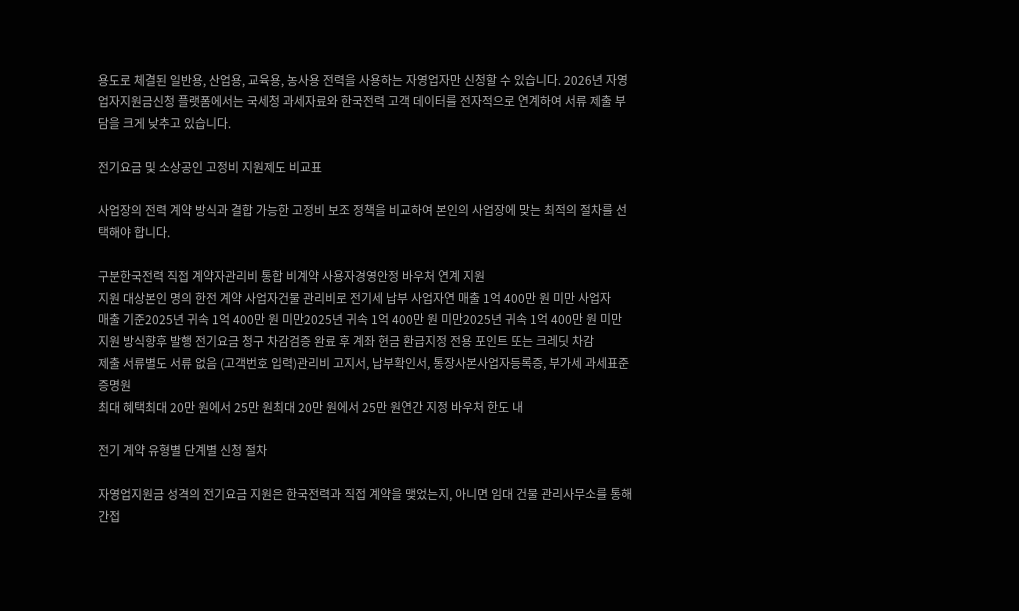용도로 체결된 일반용, 산업용, 교육용, 농사용 전력을 사용하는 자영업자만 신청할 수 있습니다. 2026년 자영업자지원금신청 플랫폼에서는 국세청 과세자료와 한국전력 고객 데이터를 전자적으로 연계하여 서류 제출 부담을 크게 낮추고 있습니다.

전기요금 및 소상공인 고정비 지원제도 비교표

사업장의 전력 계약 방식과 결합 가능한 고정비 보조 정책을 비교하여 본인의 사업장에 맞는 최적의 절차를 선택해야 합니다.

구분한국전력 직접 계약자관리비 통합 비계약 사용자경영안정 바우처 연계 지원
지원 대상본인 명의 한전 계약 사업자건물 관리비로 전기세 납부 사업자연 매출 1억 400만 원 미만 사업자
매출 기준2025년 귀속 1억 400만 원 미만2025년 귀속 1억 400만 원 미만2025년 귀속 1억 400만 원 미만
지원 방식향후 발행 전기요금 청구 차감검증 완료 후 계좌 현금 환급지정 전용 포인트 또는 크레딧 차감
제출 서류별도 서류 없음 (고객번호 입력)관리비 고지서, 납부확인서, 통장사본사업자등록증, 부가세 과세표준증명원
최대 혜택최대 20만 원에서 25만 원최대 20만 원에서 25만 원연간 지정 바우처 한도 내

전기 계약 유형별 단계별 신청 절차

자영업지원금 성격의 전기요금 지원은 한국전력과 직접 계약을 맺었는지, 아니면 임대 건물 관리사무소를 통해 간접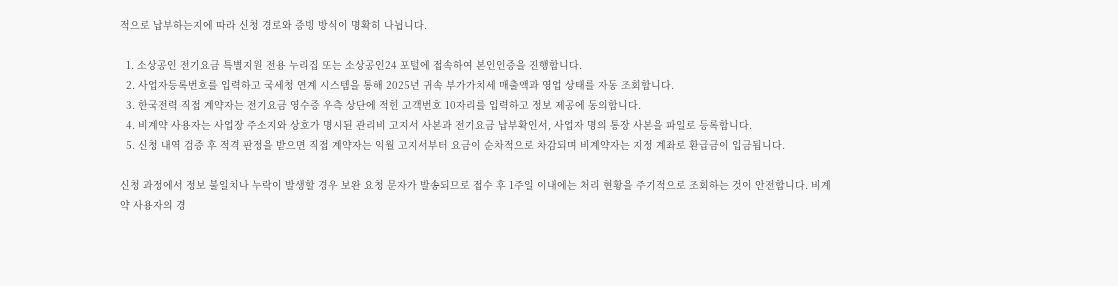적으로 납부하는지에 따라 신청 경로와 증빙 방식이 명확히 나뉩니다.

  1. 소상공인 전기요금 특별지원 전용 누리집 또는 소상공인24 포털에 접속하여 본인인증을 진행합니다.
  2. 사업자등록번호를 입력하고 국세청 연계 시스템을 통해 2025년 귀속 부가가치세 매출액과 영업 상태를 자동 조회합니다.
  3. 한국전력 직접 계약자는 전기요금 영수증 우측 상단에 적힌 고객번호 10자리를 입력하고 정보 제공에 동의합니다.
  4. 비계약 사용자는 사업장 주소지와 상호가 명시된 관리비 고지서 사본과 전기요금 납부확인서, 사업자 명의 통장 사본을 파일로 등록합니다.
  5. 신청 내역 검증 후 적격 판정을 받으면 직접 계약자는 익월 고지서부터 요금이 순차적으로 차감되며 비계약자는 지정 계좌로 환급금이 입금됩니다.

신청 과정에서 정보 불일치나 누락이 발생할 경우 보완 요청 문자가 발송되므로 접수 후 1주일 이내에는 처리 현황을 주기적으로 조회하는 것이 안전합니다. 비계약 사용자의 경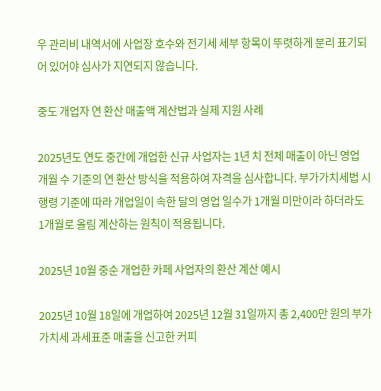우 관리비 내역서에 사업장 호수와 전기세 세부 항목이 뚜렷하게 분리 표기되어 있어야 심사가 지연되지 않습니다.

중도 개업자 연 환산 매출액 계산법과 실제 지원 사례

2025년도 연도 중간에 개업한 신규 사업자는 1년 치 전체 매출이 아닌 영업 개월 수 기준의 연 환산 방식을 적용하여 자격을 심사합니다. 부가가치세법 시행령 기준에 따라 개업일이 속한 달의 영업 일수가 1개월 미만이라 하더라도 1개월로 올림 계산하는 원칙이 적용됩니다.

2025년 10월 중순 개업한 카페 사업자의 환산 계산 예시

2025년 10월 18일에 개업하여 2025년 12월 31일까지 총 2,400만 원의 부가가치세 과세표준 매출을 신고한 커피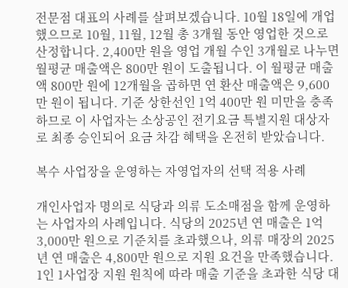전문점 대표의 사례를 살펴보겠습니다. 10월 18일에 개업했으므로 10월, 11월, 12월 총 3개월 동안 영업한 것으로 산정합니다. 2,400만 원을 영업 개월 수인 3개월로 나누면 월평균 매출액은 800만 원이 도출됩니다. 이 월평균 매출액 800만 원에 12개월을 곱하면 연 환산 매출액은 9,600만 원이 됩니다. 기준 상한선인 1억 400만 원 미만을 충족하므로 이 사업자는 소상공인 전기요금 특별지원 대상자로 최종 승인되어 요금 차감 혜택을 온전히 받았습니다.

복수 사업장을 운영하는 자영업자의 선택 적용 사례

개인사업자 명의로 식당과 의류 도소매점을 함께 운영하는 사업자의 사례입니다. 식당의 2025년 연 매출은 1억 3,000만 원으로 기준치를 초과했으나, 의류 매장의 2025년 연 매출은 4,800만 원으로 지원 요건을 만족했습니다. 1인 1사업장 지원 원칙에 따라 매출 기준을 초과한 식당 대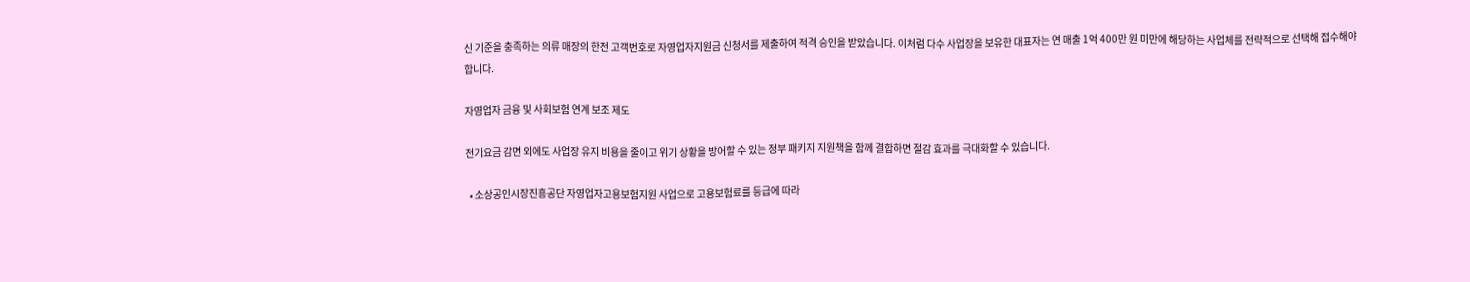신 기준을 충족하는 의류 매장의 한전 고객번호로 자영업자지원금 신청서를 제출하여 적격 승인을 받았습니다. 이처럼 다수 사업장을 보유한 대표자는 연 매출 1억 400만 원 미만에 해당하는 사업체를 전략적으로 선택해 접수해야 합니다.

자영업자 금융 및 사회보험 연계 보조 제도

전기요금 감면 외에도 사업장 유지 비용을 줄이고 위기 상황을 방어할 수 있는 정부 패키지 지원책을 함께 결합하면 절감 효과를 극대화할 수 있습니다.

  • 소상공인시장진흥공단 자영업자고용보험지원 사업으로 고용보험료를 등급에 따라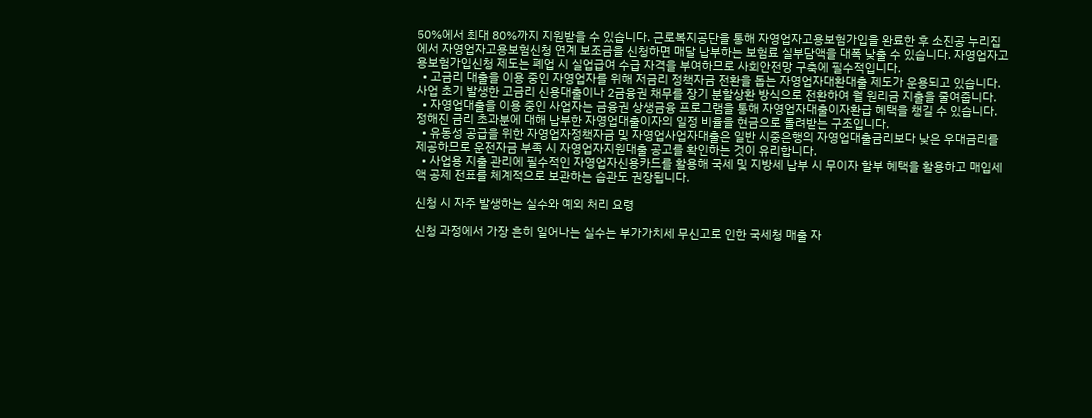50%에서 최대 80%까지 지원받을 수 있습니다. 근로복지공단을 통해 자영업자고용보험가입을 완료한 후 소진공 누리집에서 자영업자고용보험신청 연계 보조금을 신청하면 매달 납부하는 보험료 실부담액을 대폭 낮출 수 있습니다. 자영업자고용보험가입신청 제도는 폐업 시 실업급여 수급 자격을 부여하므로 사회안전망 구축에 필수적입니다.
  • 고금리 대출을 이용 중인 자영업자를 위해 저금리 정책자금 전환을 돕는 자영업자대환대출 제도가 운용되고 있습니다. 사업 초기 발생한 고금리 신용대출이나 2금융권 채무를 장기 분할상환 방식으로 전환하여 월 원리금 지출을 줄여줍니다.
  • 자영업대출을 이용 중인 사업자는 금융권 상생금융 프로그램을 통해 자영업자대출이자환급 혜택을 챙길 수 있습니다. 정해진 금리 초과분에 대해 납부한 자영업대출이자의 일정 비율을 현금으로 돌려받는 구조입니다.
  • 유동성 공급을 위한 자영업자정책자금 및 자영업사업자대출은 일반 시중은행의 자영업대출금리보다 낮은 우대금리를 제공하므로 운전자금 부족 시 자영업자지원대출 공고를 확인하는 것이 유리합니다.
  • 사업용 지출 관리에 필수적인 자영업자신용카드를 활용해 국세 및 지방세 납부 시 무이자 할부 혜택을 활용하고 매입세액 공제 전표를 체계적으로 보관하는 습관도 권장됩니다.

신청 시 자주 발생하는 실수와 예외 처리 요령

신청 과정에서 가장 흔히 일어나는 실수는 부가가치세 무신고로 인한 국세청 매출 자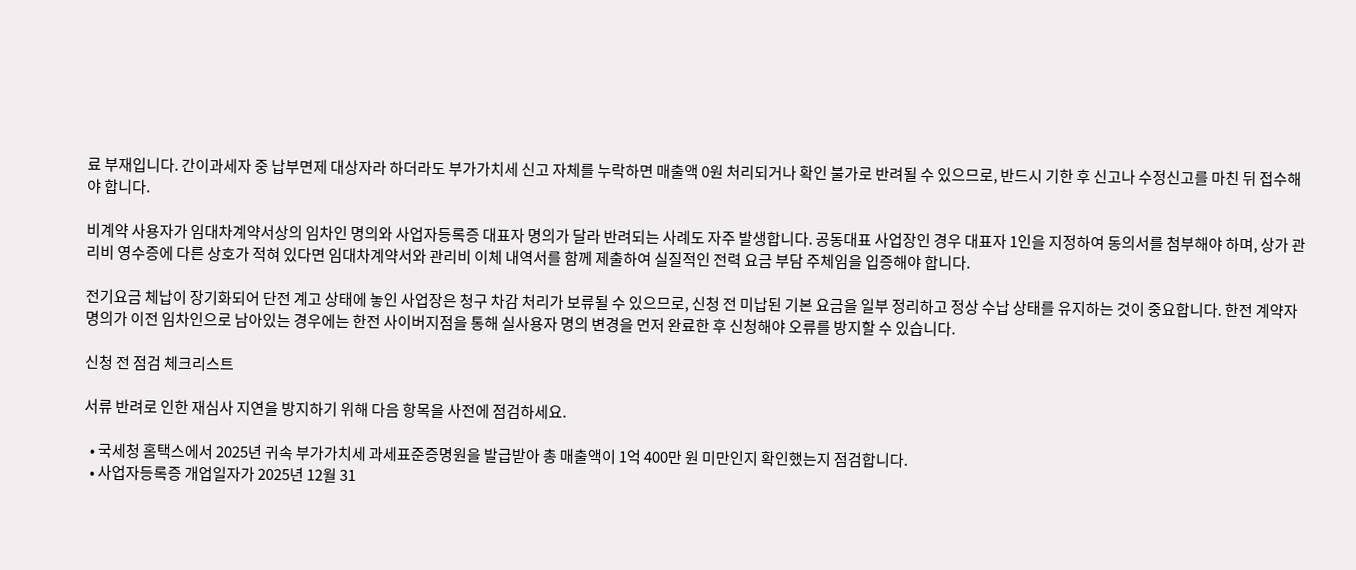료 부재입니다. 간이과세자 중 납부면제 대상자라 하더라도 부가가치세 신고 자체를 누락하면 매출액 0원 처리되거나 확인 불가로 반려될 수 있으므로, 반드시 기한 후 신고나 수정신고를 마친 뒤 접수해야 합니다.

비계약 사용자가 임대차계약서상의 임차인 명의와 사업자등록증 대표자 명의가 달라 반려되는 사례도 자주 발생합니다. 공동대표 사업장인 경우 대표자 1인을 지정하여 동의서를 첨부해야 하며, 상가 관리비 영수증에 다른 상호가 적혀 있다면 임대차계약서와 관리비 이체 내역서를 함께 제출하여 실질적인 전력 요금 부담 주체임을 입증해야 합니다.

전기요금 체납이 장기화되어 단전 계고 상태에 놓인 사업장은 청구 차감 처리가 보류될 수 있으므로, 신청 전 미납된 기본 요금을 일부 정리하고 정상 수납 상태를 유지하는 것이 중요합니다. 한전 계약자 명의가 이전 임차인으로 남아있는 경우에는 한전 사이버지점을 통해 실사용자 명의 변경을 먼저 완료한 후 신청해야 오류를 방지할 수 있습니다.

신청 전 점검 체크리스트

서류 반려로 인한 재심사 지연을 방지하기 위해 다음 항목을 사전에 점검하세요.

  • 국세청 홈택스에서 2025년 귀속 부가가치세 과세표준증명원을 발급받아 총 매출액이 1억 400만 원 미만인지 확인했는지 점검합니다.
  • 사업자등록증 개업일자가 2025년 12월 31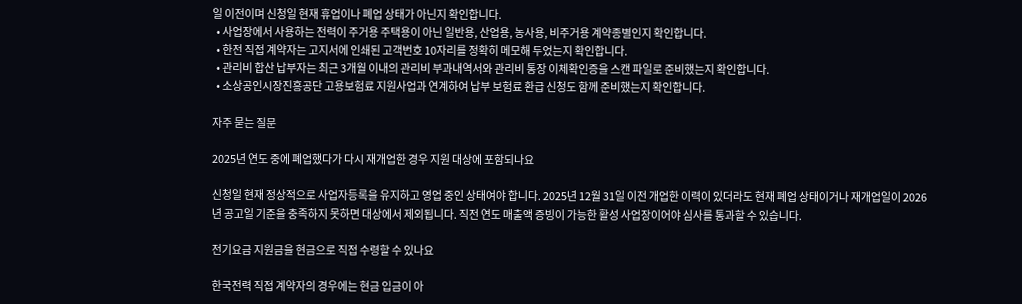일 이전이며 신청일 현재 휴업이나 폐업 상태가 아닌지 확인합니다.
  • 사업장에서 사용하는 전력이 주거용 주택용이 아닌 일반용, 산업용, 농사용, 비주거용 계약종별인지 확인합니다.
  • 한전 직접 계약자는 고지서에 인쇄된 고객번호 10자리를 정확히 메모해 두었는지 확인합니다.
  • 관리비 합산 납부자는 최근 3개월 이내의 관리비 부과내역서와 관리비 통장 이체확인증을 스캔 파일로 준비했는지 확인합니다.
  • 소상공인시장진흥공단 고용보험료 지원사업과 연계하여 납부 보험료 환급 신청도 함께 준비했는지 확인합니다.

자주 묻는 질문

2025년 연도 중에 폐업했다가 다시 재개업한 경우 지원 대상에 포함되나요

신청일 현재 정상적으로 사업자등록을 유지하고 영업 중인 상태여야 합니다. 2025년 12월 31일 이전 개업한 이력이 있더라도 현재 폐업 상태이거나 재개업일이 2026년 공고일 기준을 충족하지 못하면 대상에서 제외됩니다. 직전 연도 매출액 증빙이 가능한 활성 사업장이어야 심사를 통과할 수 있습니다.

전기요금 지원금을 현금으로 직접 수령할 수 있나요

한국전력 직접 계약자의 경우에는 현금 입금이 아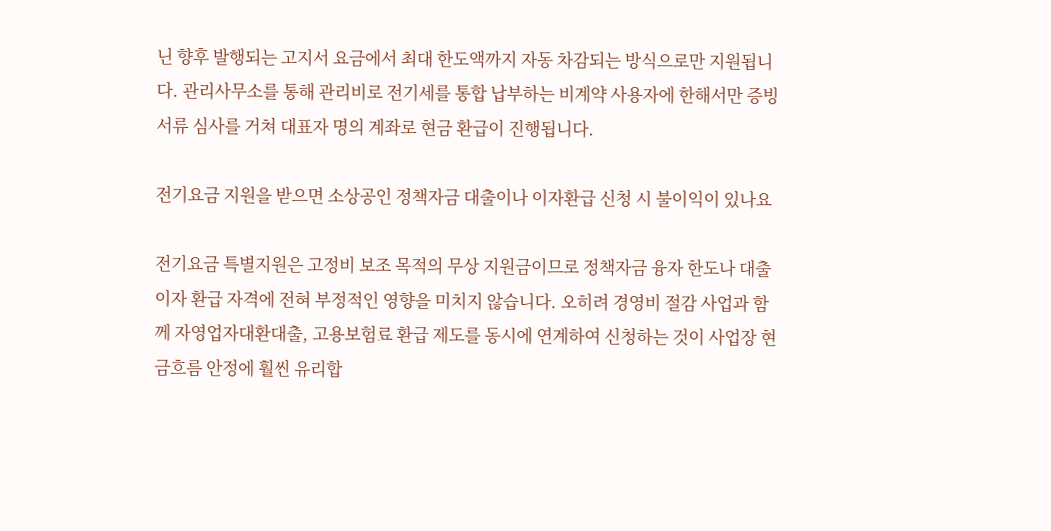닌 향후 발행되는 고지서 요금에서 최대 한도액까지 자동 차감되는 방식으로만 지원됩니다. 관리사무소를 통해 관리비로 전기세를 통합 납부하는 비계약 사용자에 한해서만 증빙 서류 심사를 거쳐 대표자 명의 계좌로 현금 환급이 진행됩니다.

전기요금 지원을 받으면 소상공인 정책자금 대출이나 이자환급 신청 시 불이익이 있나요

전기요금 특별지원은 고정비 보조 목적의 무상 지원금이므로 정책자금 융자 한도나 대출이자 환급 자격에 전혀 부정적인 영향을 미치지 않습니다. 오히려 경영비 절감 사업과 함께 자영업자대환대출, 고용보험료 환급 제도를 동시에 연계하여 신청하는 것이 사업장 현금흐름 안정에 훨씬 유리합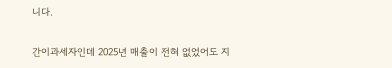니다.

간이과세자인데 2025년 매출이 전혀 없었어도 지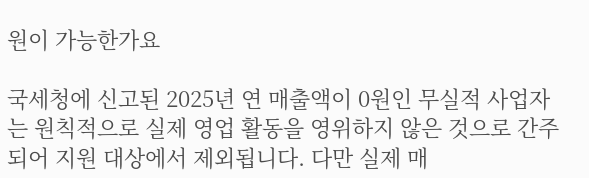원이 가능한가요

국세청에 신고된 2025년 연 매출액이 0원인 무실적 사업자는 원칙적으로 실제 영업 활동을 영위하지 않은 것으로 간주되어 지원 대상에서 제외됩니다. 다만 실제 매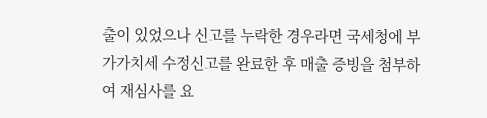출이 있었으나 신고를 누락한 경우라면 국세청에 부가가치세 수정신고를 완료한 후 매출 증빙을 첨부하여 재심사를 요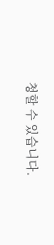청할 수 있습니다.